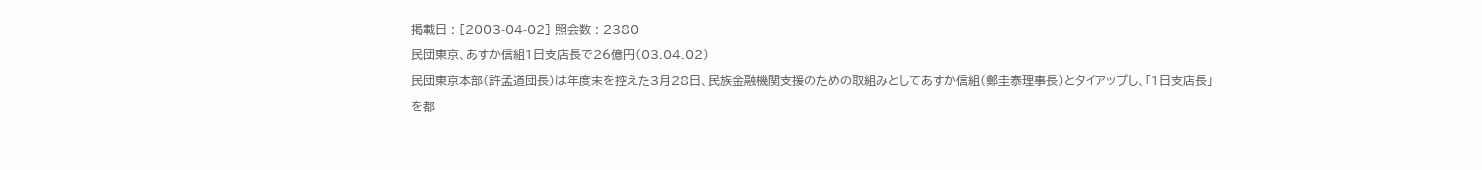掲載日 : [2003-04-02] 照会数 : 2380
民団東京、あすか信組1日支店長で26億円(03.04.02)
民団東京本部(許孟道団長)は年度末を控えた3月28日、民族金融機関支援のための取組みとしてあすか信組(鄭圭泰理事長)とタイアップし、「1日支店長」を都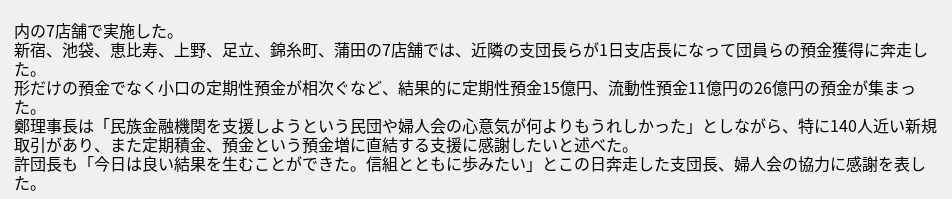内の7店舗で実施した。
新宿、池袋、恵比寿、上野、足立、錦糸町、蒲田の7店舗では、近隣の支団長らが1日支店長になって団員らの預金獲得に奔走した。
形だけの預金でなく小口の定期性預金が相次ぐなど、結果的に定期性預金15億円、流動性預金11億円の26億円の預金が集まった。
鄭理事長は「民族金融機関を支援しようという民団や婦人会の心意気が何よりもうれしかった」としながら、特に140人近い新規取引があり、また定期積金、預金という預金増に直結する支援に感謝したいと述べた。
許団長も「今日は良い結果を生むことができた。信組とともに歩みたい」とこの日奔走した支団長、婦人会の協力に感謝を表した。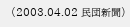(2003.04.02 民団新聞)